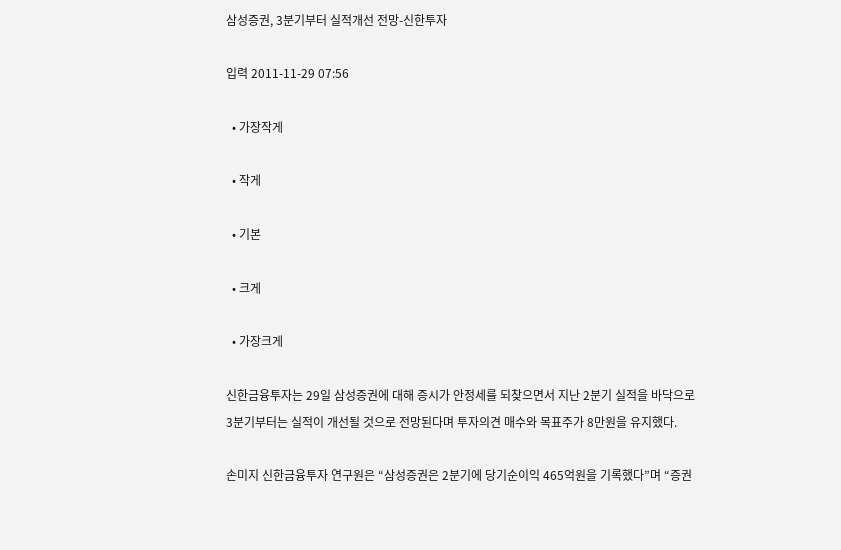삼성증권, 3분기부터 실적개선 전망-신한투자

입력 2011-11-29 07:56

  • 가장작게

  • 작게

  • 기본

  • 크게

  • 가장크게

신한금융투자는 29일 삼성증권에 대해 증시가 안정세를 되찾으면서 지난 2분기 실적을 바닥으로 3분기부터는 실적이 개선될 것으로 전망된다며 투자의견 매수와 목표주가 8만원을 유지했다.

손미지 신한금융투자 연구원은 “삼성증권은 2분기에 당기순이익 465억원을 기록했다”며 “증권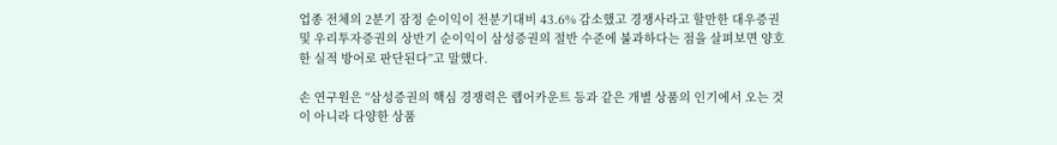업종 전체의 2분기 잠정 순이익이 전분기대비 43.6% 감소했고 경쟁사라고 할만한 대우증권 및 우리투자증권의 상반기 순이익이 삼성증권의 절반 수준에 불과하다는 점을 살펴보면 양호한 실적 방어로 판단된다”고 말했다.

손 연구원은 “삼성증권의 핵심 경쟁력은 랩어카운트 등과 같은 개별 상품의 인기에서 오는 것이 아니라 다양한 상품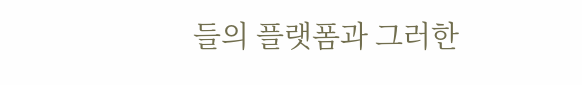들의 플랫폼과 그러한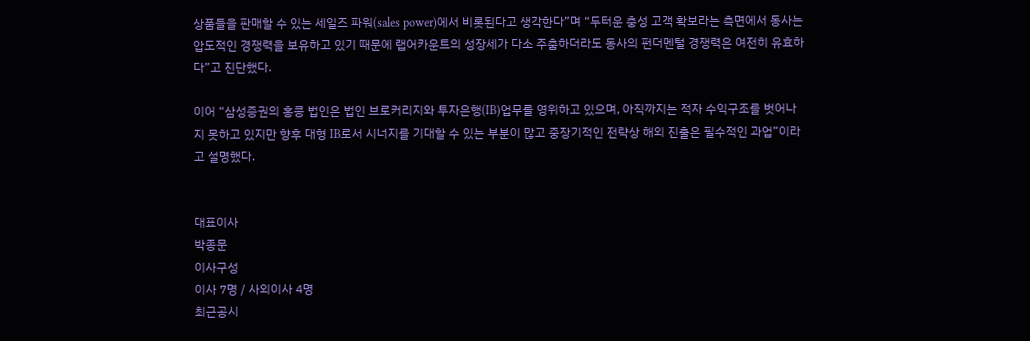상품들을 판매할 수 있는 세일즈 파워(sales power)에서 비롯된다고 생각한다”며 “두터운 충성 고객 확보라는 측면에서 동사는 압도적인 경쟁력을 보유하고 있기 때문에 랩어카운트의 성장세가 다소 주춤하더라도 동사의 펀더멘털 경쟁력은 여전히 유효하다”고 진단했다.

이어 “삼성증권의 홍콩 법인은 법인 브로커리지와 투자은행(IB)업무를 영위하고 있으며, 아직까지는 적자 수익구조를 벗어나지 못하고 있지만 향후 대형 IB로서 시너지를 기대할 수 있는 부분이 많고 중장기적인 전략상 해외 진출은 필수적인 과업”이라고 설명했다.


대표이사
박종문
이사구성
이사 7명 / 사외이사 4명
최근공시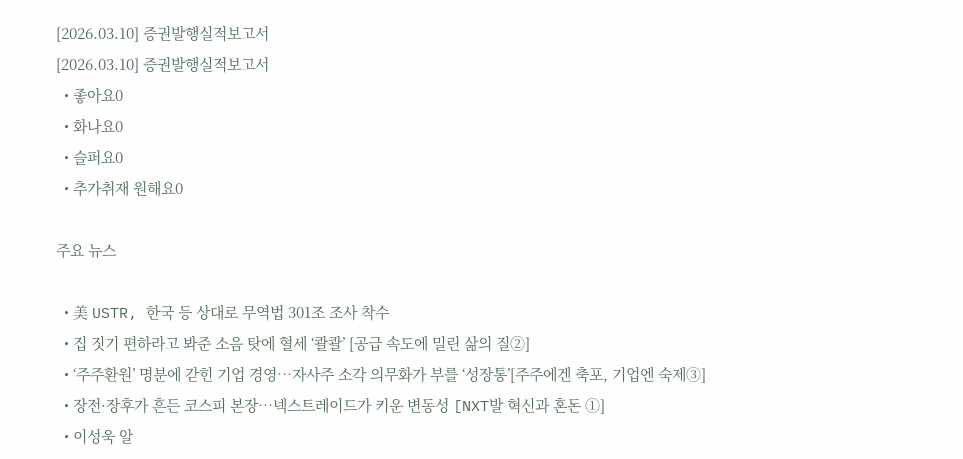[2026.03.10] 증권발행실적보고서
[2026.03.10] 증권발행실적보고서
  • 좋아요0
  • 화나요0
  • 슬퍼요0
  • 추가취재 원해요0

주요 뉴스

  • 美 USTR, 한국 등 상대로 무역법 301조 조사 착수
  • 집 짓기 편하라고 봐준 소음 탓에 혈세 ‘콸콸’ [공급 속도에 밀린 삶의 질②]
  • ‘주주환원’ 명분에 갇힌 기업 경영…자사주 소각 의무화가 부를 ‘성장통’[주주에겐 축포, 기업엔 숙제③]
  • 장전·장후가 흔든 코스피 본장…넥스트레이드가 키운 변동성 [NXT발 혁신과 혼돈 ①]
  • 이성욱 알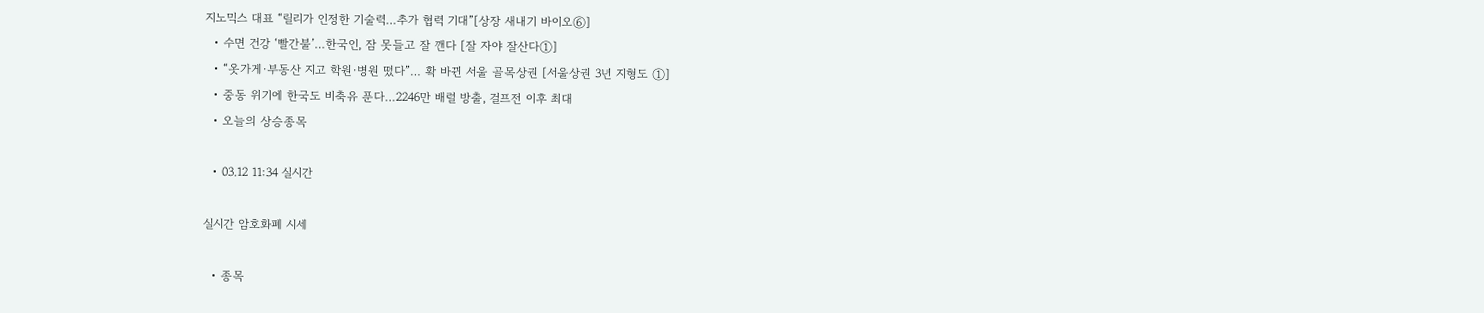지노믹스 대표 “릴리가 인정한 기술력…추가 협력 기대”[상장 새내기 바이오⑥]
  • 수면 건강 ‘빨간불’…한국인, 잠 못들고 잘 깬다 [잘 자야 잘산다①]
  • “옷가게·부동산 지고 학원·병원 떴다”… 확 바뀐 서울 골목상권 [서울상권 3년 지형도 ①]
  • 중동 위기에 한국도 비축유 푼다…2246만 배럴 방출, 걸프전 이후 최대
  • 오늘의 상승종목

  • 03.12 11:34 실시간

실시간 암호화폐 시세

  • 종목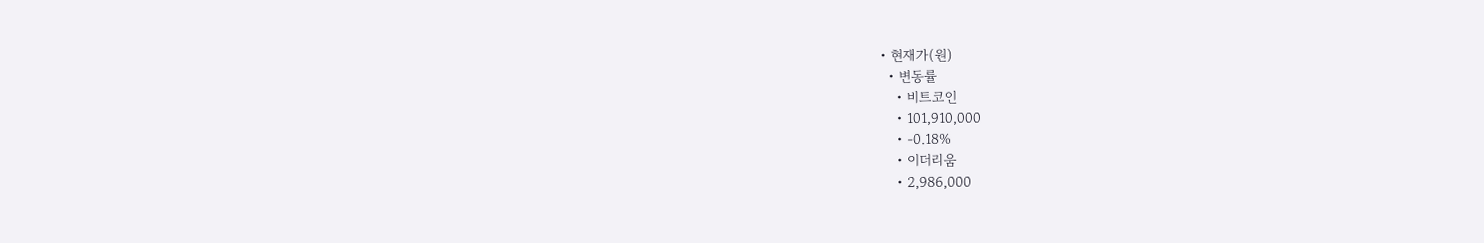• 현재가(원)
  • 변동률
    • 비트코인
    • 101,910,000
    • -0.18%
    • 이더리움
    • 2,986,000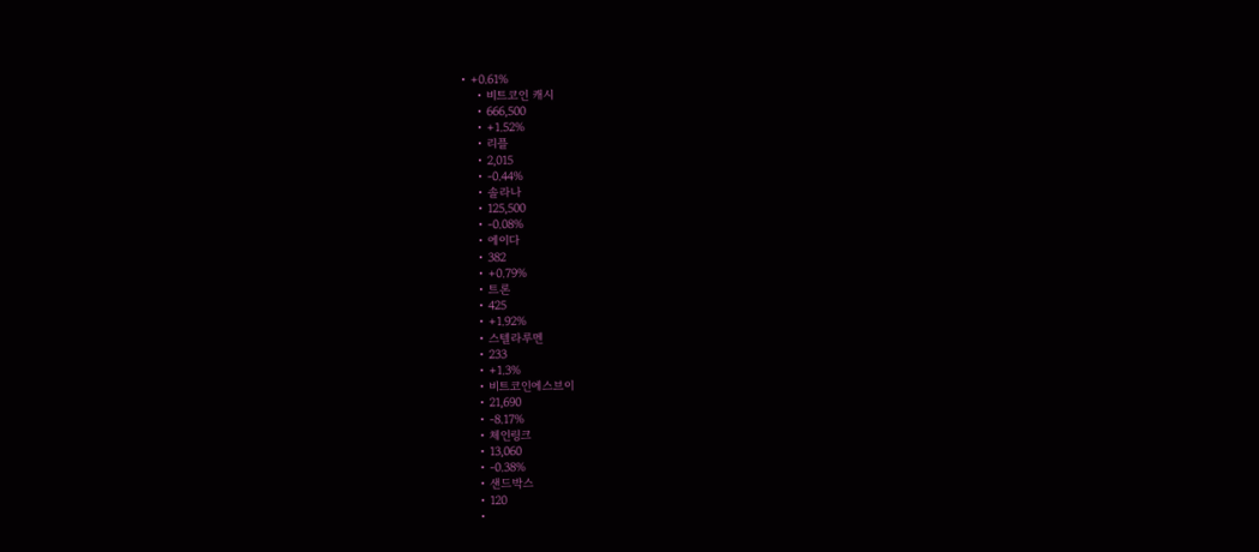• +0.61%
    • 비트코인 캐시
    • 666,500
    • +1.52%
    • 리플
    • 2,015
    • -0.44%
    • 솔라나
    • 125,500
    • -0.08%
    • 에이다
    • 382
    • +0.79%
    • 트론
    • 425
    • +1.92%
    • 스텔라루멘
    • 233
    • +1.3%
    • 비트코인에스브이
    • 21,690
    • -8.17%
    • 체인링크
    • 13,060
    • -0.38%
    • 샌드박스
    • 120
    •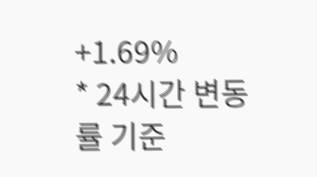+1.69%
* 24시간 변동률 기준